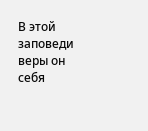В этой заповеди веры он себя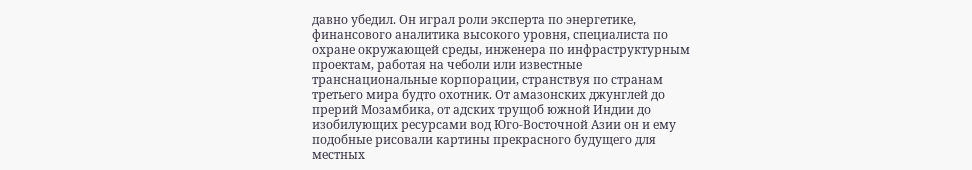давно убедил. Он играл роли эксперта по энергетике, финансового аналитика высокого уровня, специалиста по охране окружающей среды, инженера по инфраструктурным проектам, работая на чеболи или известные транснациональные корпорации, странствуя по странам третьего мира будто охотник. От амазонских джунглей до прерий Мозамбика, от адских трущоб южной Индии до изобилующих ресурсами вод Юго-Восточной Азии он и ему подобные рисовали картины прекрасного будущего для местных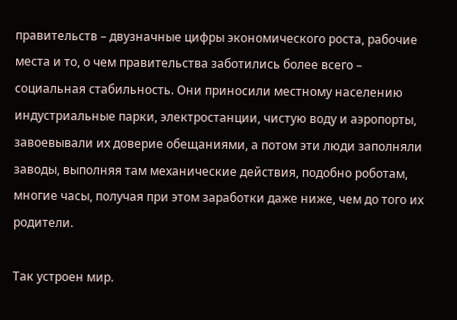правительств – двузначные цифры экономического роста, рабочие места и то, о чем правительства заботились более всего – социальная стабильность. Они приносили местному населению индустриальные парки, электростанции, чистую воду и аэропорты, завоевывали их доверие обещаниями, а потом эти люди заполняли заводы, выполняя там механические действия, подобно роботам, многие часы, получая при этом заработки даже ниже, чем до того их родители.

Так устроен мир.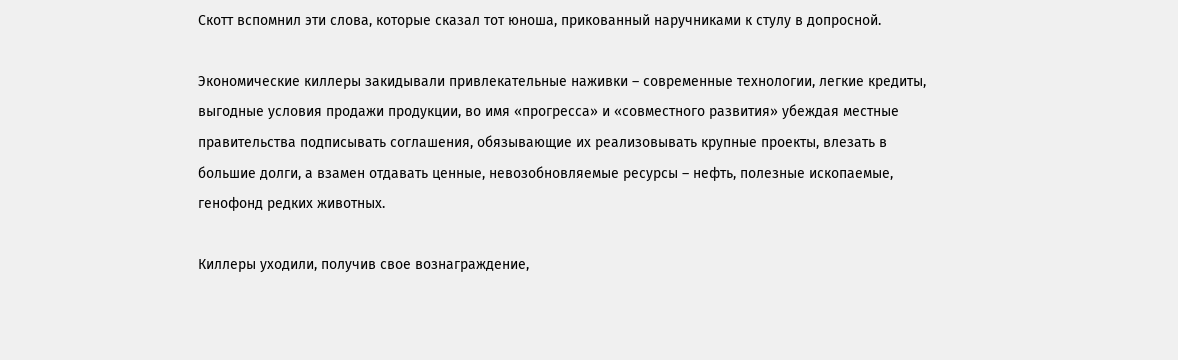Скотт вспомнил эти слова, которые сказал тот юноша, прикованный наручниками к стулу в допросной.

Экономические киллеры закидывали привлекательные наживки – современные технологии, легкие кредиты, выгодные условия продажи продукции, во имя «прогресса» и «совместного развития» убеждая местные правительства подписывать соглашения, обязывающие их реализовывать крупные проекты, влезать в большие долги, а взамен отдавать ценные, невозобновляемые ресурсы – нефть, полезные ископаемые, генофонд редких животных.

Киллеры уходили, получив свое вознаграждение,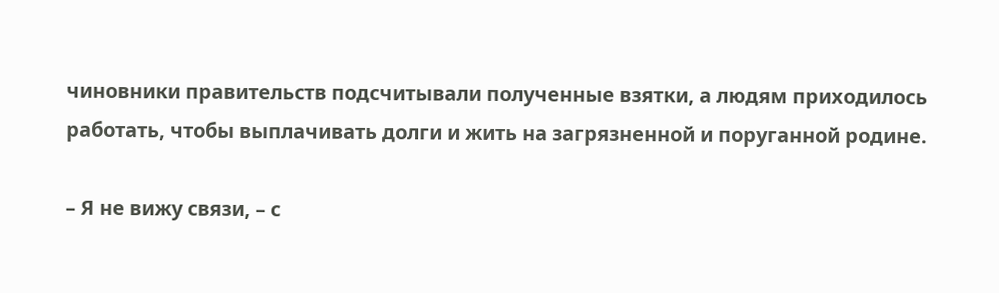чиновники правительств подсчитывали полученные взятки, а людям приходилось работать, чтобы выплачивать долги и жить на загрязненной и поруганной родине.

– Я не вижу связи, – с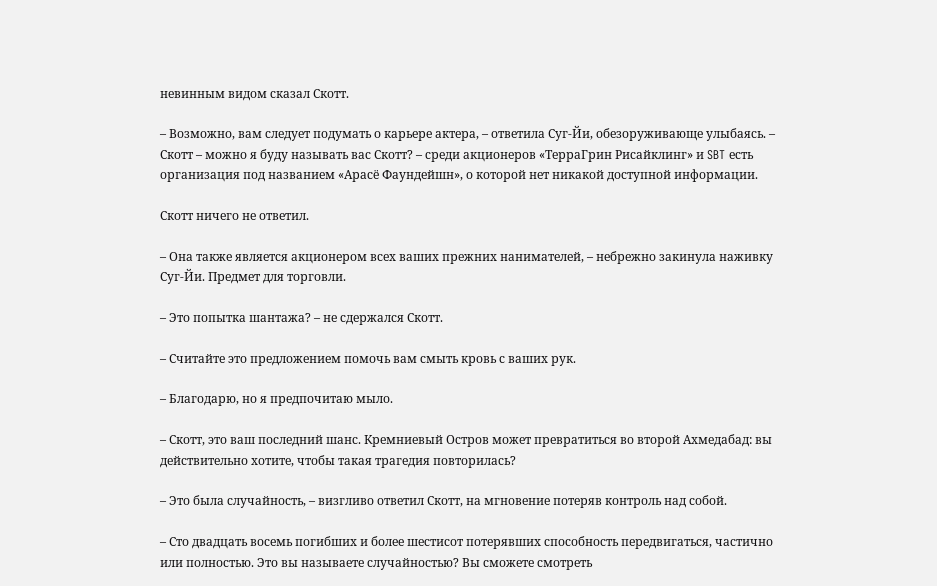невинным видом сказал Скотт.

– Возможно, вам следует подумать о карьере актера, – ответила Суг-Йи, обезоруживающе улыбаясь. – Скотт – можно я буду называть вас Скотт? – среди акционеров «ТерраГрин Рисайклинг» и SBT есть организация под названием «Арасё Фаундейшн», о которой нет никакой доступной информации.

Скотт ничего не ответил.

– Она также является акционером всех ваших прежних нанимателей, – небрежно закинула наживку Суг-Йи. Предмет для торговли.

– Это попытка шантажа? – не сдержался Скотт.

– Считайте это предложением помочь вам смыть кровь с ваших рук.

– Благодарю, но я предпочитаю мыло.

– Скотт, это ваш последний шанс. Кремниевый Остров может превратиться во второй Ахмедабад: вы действительно хотите, чтобы такая трагедия повторилась?

– Это была случайность, – визгливо ответил Скотт, на мгновение потеряв контроль над собой.

– Сто двадцать восемь погибших и более шестисот потерявших способность передвигаться, частично или полностью. Это вы называете случайностью? Вы сможете смотреть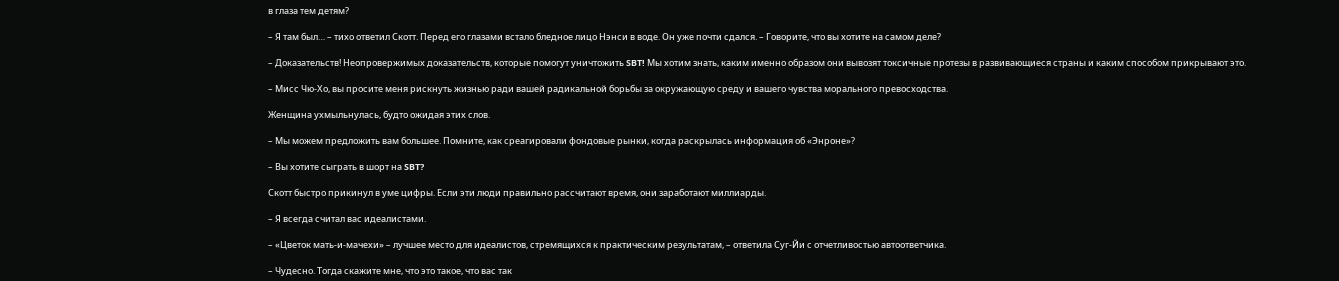в глаза тем детям?

– Я там был… – тихо ответил Скотт. Перед его глазами встало бледное лицо Нэнси в воде. Он уже почти сдался. – Говорите, что вы хотите на самом деле?

– Доказательств! Неопровержимых доказательств, которые помогут уничтожить SBT! Мы хотим знать, каким именно образом они вывозят токсичные протезы в развивающиеся страны и каким способом прикрывают это.

– Мисс Чю-Хо, вы просите меня рискнуть жизнью ради вашей радикальной борьбы за окружающую среду и вашего чувства морального превосходства.

Женщина ухмыльнулась, будто ожидая этих слов.

– Мы можем предложить вам большее. Помните, как среагировали фондовые рынки, когда раскрылась информация об «Энроне»?

– Вы хотите сыграть в шорт на SBT?

Скотт быстро прикинул в уме цифры. Если эти люди правильно рассчитают время, они заработают миллиарды.

– Я всегда считал вас идеалистами.

– «Цветок мать-и‐мачехи» – лучшее место для идеалистов, стремящихся к практическим результатам, – ответила Суг-Йи с отчетливостью автоответчика.

– Чудесно. Тогда скажите мне, что это такое, что вас так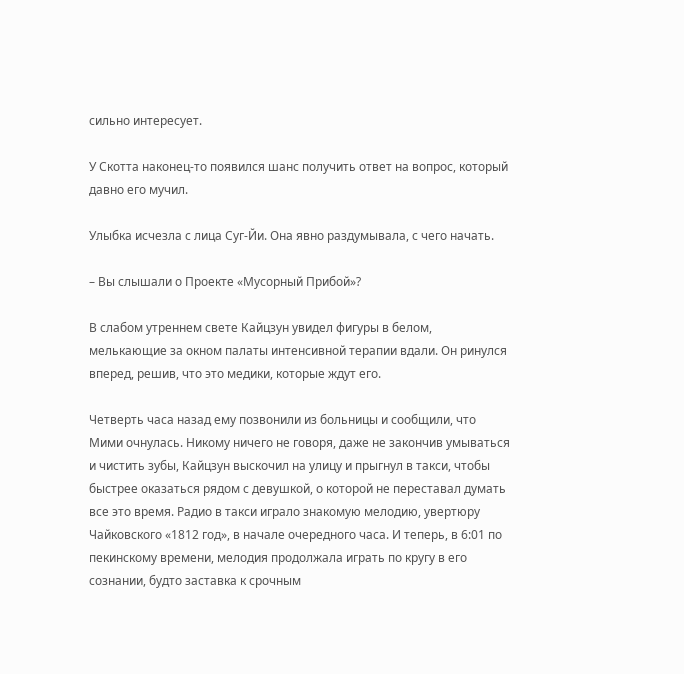сильно интересует.

У Скотта наконец-то появился шанс получить ответ на вопрос, который давно его мучил.

Улыбка исчезла с лица Суг-Йи. Она явно раздумывала, с чего начать.

– Вы слышали о Проекте «Мусорный Прибой»?

В слабом утреннем свете Кайцзун увидел фигуры в белом, мелькающие за окном палаты интенсивной терапии вдали. Он ринулся вперед, решив, что это медики, которые ждут его.

Четверть часа назад ему позвонили из больницы и сообщили, что Мими очнулась. Никому ничего не говоря, даже не закончив умываться и чистить зубы, Кайцзун выскочил на улицу и прыгнул в такси, чтобы быстрее оказаться рядом с девушкой, о которой не переставал думать все это время. Радио в такси играло знакомую мелодию, увертюру Чайковского «1812 год», в начале очередного часа. И теперь, в 6:01 по пекинскому времени, мелодия продолжала играть по кругу в его сознании, будто заставка к срочным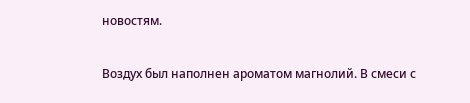новостям.

Воздух был наполнен ароматом магнолий. В смеси с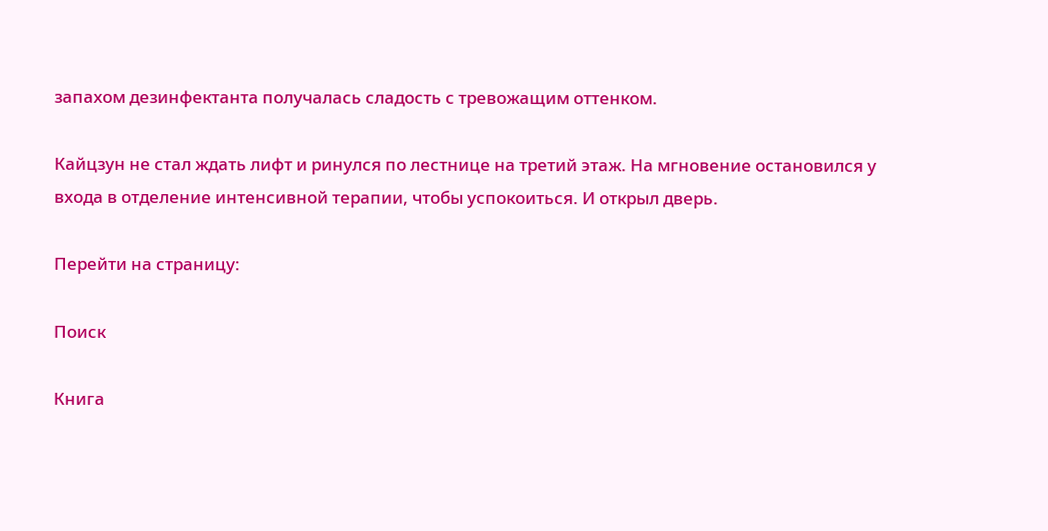запахом дезинфектанта получалась сладость с тревожащим оттенком.

Кайцзун не стал ждать лифт и ринулся по лестнице на третий этаж. На мгновение остановился у входа в отделение интенсивной терапии, чтобы успокоиться. И открыл дверь.

Перейти на страницу:

Поиск

Книга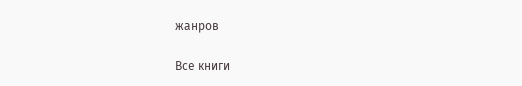жанров

Все книги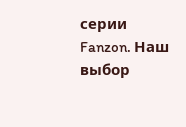серии Fanzon. Наш выбор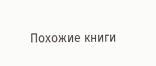Похожие книги